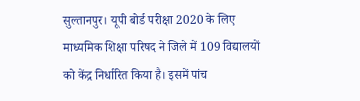सुल्तानपुर। यूपी बोर्ड परीक्षा 2020 के लिए माध्यमिक शिक्षा परिषद ने जिले में 109 विद्यालयों को केंद्र निर्धारित किया है। इसमें पांच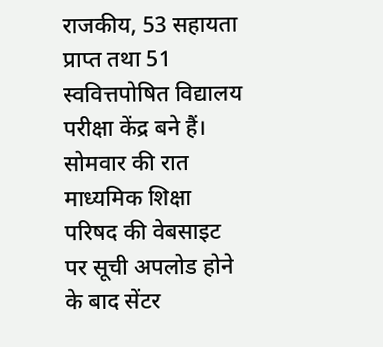राजकीय, 53 सहायता प्राप्त तथा 51 स्ववित्तपोषित विद्यालय परीक्षा केंद्र बने हैं।
सोमवार की रात माध्यमिक शिक्षा परिषद की वेबसाइट पर सूची अपलोड होने के बाद सेंटर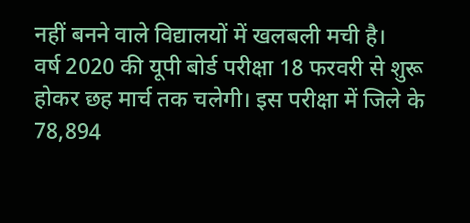नहीं बनने वाले विद्यालयों में खलबली मची है।
वर्ष 2020 की यूपी बोर्ड परीक्षा 18 फरवरी से शुरू होकर छह मार्च तक चलेगी। इस परीक्षा में जिले के 78,894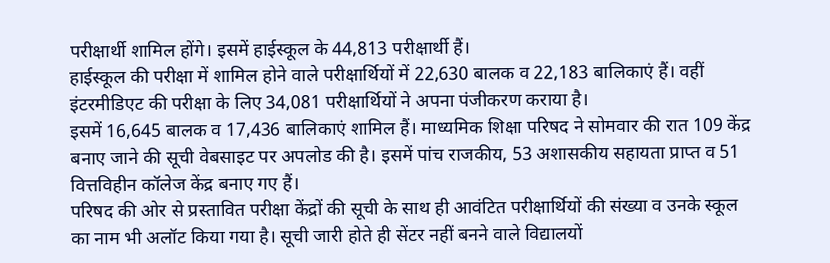परीक्षार्थी शामिल होंगे। इसमें हाईस्कूल के 44,813 परीक्षार्थी हैं।
हाईस्कूल की परीक्षा में शामिल होने वाले परीक्षार्थियों में 22,630 बालक व 22,183 बालिकाएं हैं। वहीं इंटरमीडिएट की परीक्षा के लिए 34,081 परीक्षार्थियों ने अपना पंजीकरण कराया है।
इसमें 16,645 बालक व 17,436 बालिकाएं शामिल हैं। माध्यमिक शिक्षा परिषद ने सोमवार की रात 109 केंद्र बनाए जाने की सूची वेबसाइट पर अपलोड की है। इसमें पांच राजकीय, 53 अशासकीय सहायता प्राप्त व 51 वित्तविहीन कॉलेज केंद्र बनाए गए हैं।
परिषद की ओर से प्रस्तावित परीक्षा केंद्रों की सूची के साथ ही आवंटित परीक्षार्थियों की संख्या व उनके स्कूल का नाम भी अलॉट किया गया है। सूची जारी होते ही सेंटर नहीं बनने वाले विद्यालयों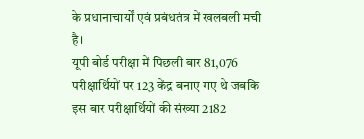के प्रधानाचार्यों एवं प्रबंधतंत्र में खलबली मची है।
यूपी बोर्ड परीक्षा में पिछली बार 81,076 परीक्षार्थियों पर 123 केंद्र बनाए गए थे जबकि इस बार परीक्षार्थियों की संख्या 2182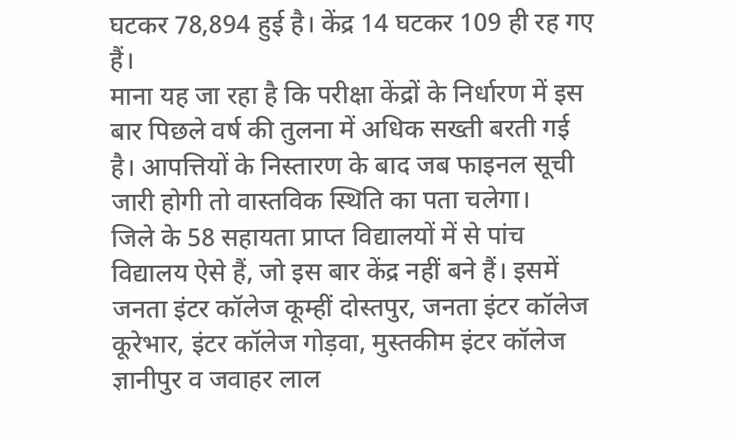घटकर 78,894 हुई है। केंद्र 14 घटकर 109 ही रह गए हैं।
माना यह जा रहा है कि परीक्षा केंद्रों के निर्धारण में इस बार पिछले वर्ष की तुलना में अधिक सख्ती बरती गई है। आपत्तियों के निस्तारण के बाद जब फाइनल सूची जारी होगी तो वास्तविक स्थिति का पता चलेगा।
जिले के 58 सहायता प्राप्त विद्यालयों में से पांच विद्यालय ऐसे हैं, जो इस बार केंद्र नहीं बने हैं। इसमें जनता इंटर कॉलेज कूम्हीं दोस्तपुर, जनता इंटर कॉलेज कूरेभार, इंटर कॉलेज गोड़वा, मुस्तकीम इंटर कॉलेज ज्ञानीपुर व जवाहर लाल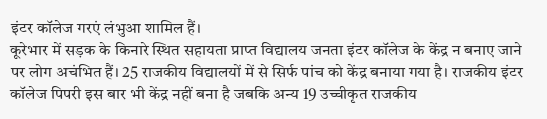इंटर कॉलेज गरएं लंभुआ शामिल हैं।
कूरेभार में सड़क के किनारे स्थित सहायता प्राप्त विद्यालय जनता इंटर कॉलेज के केंद्र न बनाए जाने पर लोग अचंभित हैं। 25 राजकीय विद्यालयों में से सिर्फ पांच को केंद्र बनाया गया है। राजकीय इंटर कॉलेज पिपरी इस बार भी केंद्र नहीं बना है जबकि अन्य 19 उच्चीकृत राजकीय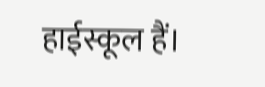हाईस्कूल हैं।